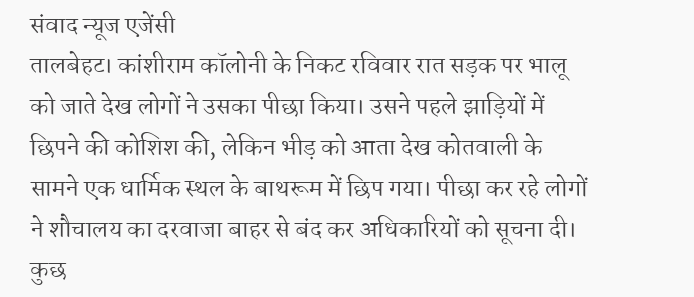संवाद न्यूज एजेंसी
तालबेहट। कांशीराम कॉलोनी के निकट रविवार रात सड़क पर भालू को जाते देख लोगों ने उसका पीछा किया। उसने पहले झाड़ियों में छिपने की कोशिश की, लेकिन भीड़ को आता देख कोतवाली के सामने एक धार्मिक स्थल के बाथरूम में छिप गया। पीछा कर रहे लोगों ने शौचालय का दरवाजा बाहर से बंद कर अधिकारियों को सूचना दी। कुछ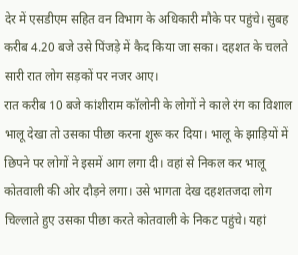देर में एसडीएम सहित वन विभाग के अधिकारी मौके पर पहुंचे। सुबह करीब 4.20 बजे उसे पिंजड़े में कैद किया जा सका। दहशत के चलते सारी रात लोग सड़कों पर नजर आए।
रात करीब 10 बजे कांशीराम कॉलोनी के लोगों ने काले रंग का विशाल भालू देखा तो उसका पीछा करना शुरू कर दिया। भालू के झाड़ियों में छिपने पर लोगों ने इसमें आग लगा दी। वहां से निकल कर भालू कोतवाली की ओर दौड़ने लगा। उसे भागता देख दहशतजदा लोग चिल्लाते हुए उसका पीछा करते कोतवाली के निकट पहुंचे। यहां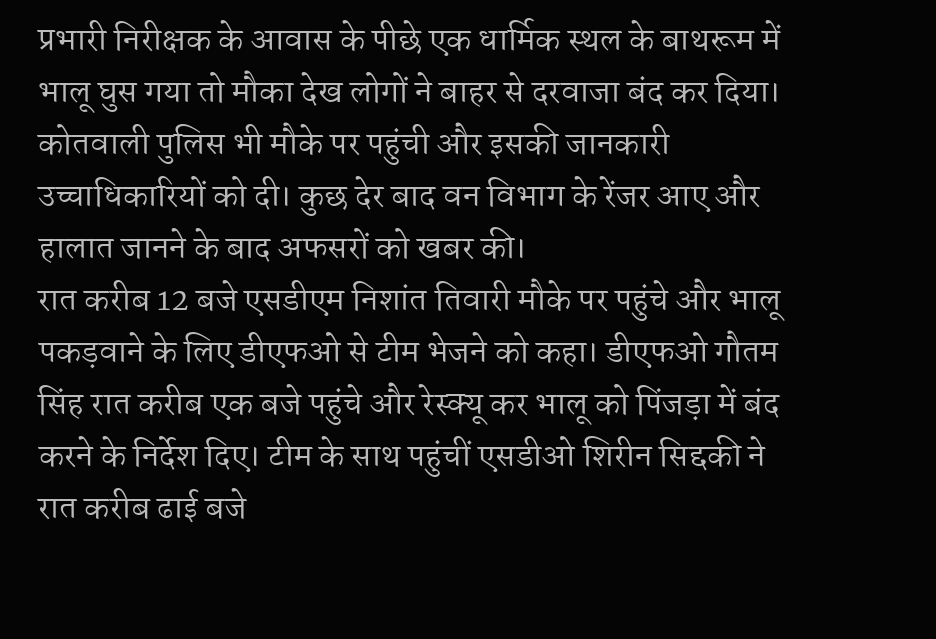प्रभारी निरीक्षक के आवास के पीछे एक धार्मिक स्थल के बाथरूम में भालू घुस गया तो मौका देख लोगों ने बाहर से दरवाजा बंद कर दिया। कोतवाली पुलिस भी मौके पर पहुंची और इसकी जानकारी उच्चाधिकारियों को दी। कुछ देर बाद वन विभाग के रेंजर आए और हालात जानने के बाद अफसरों को खबर की।
रात करीब 12 बजे एसडीएम निशांत तिवारी मौके पर पहुंचे और भालू पकड़वाने के लिए डीएफओ से टीम भेजने को कहा। डीएफओ गौतम सिंह रात करीब एक बजे पहुंचे और रेस्क्यू कर भालू को पिंजड़ा में बंद करने के निर्देश दिए। टीम के साथ पहुंचीं एसडीओ शिरीन सिद्दकी ने रात करीब ढाई बजे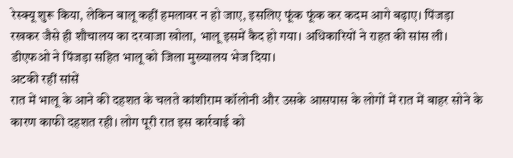रेस्क्यू शुरू किया, लेकिन बालू कहीं हमलावर न हो जाए, इसलिए फूंक फूंक कर कदम आगे बढ़ाए। पिंजड़ा रखकर जैसे ही शौचालय का दरवाजा खोला, भालू इसमें कैद हो गया। अधिकारियों ने राहत की सांस ली। डीएफओ ने पिंजड़ा सहित भालू को जिला मुख्यालय भेज दिया।
अटकी रहीं सांसें
रात में भालू के आने की दहशत के चलते कांशीराम कॉलोनी और उसके आसपास के लोगों में रात में बाहर सोने के कारण काफी दहशत रही। लोग पूरी रात इस कार्रवाई को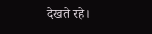देखते रहे।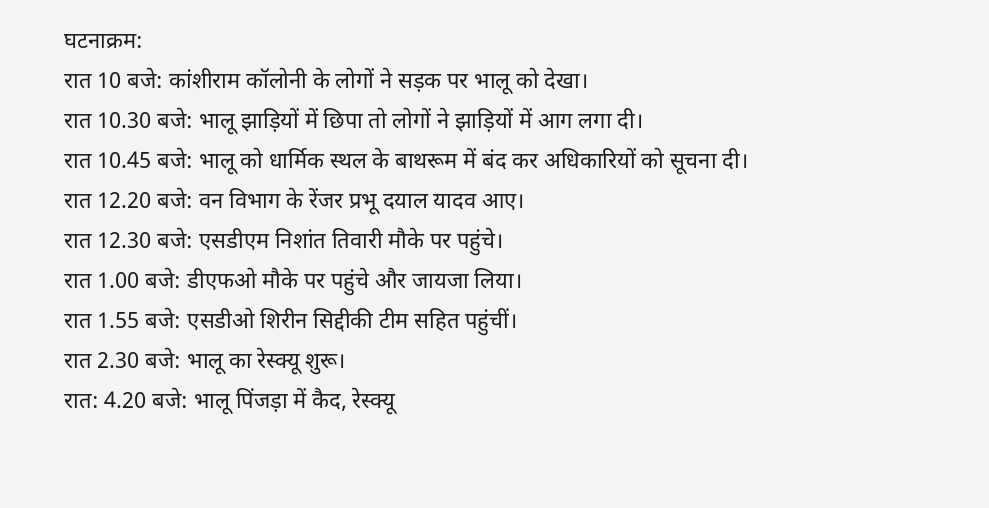घटनाक्रम:
रात 10 बजे: कांशीराम कॉलोनी के लोगों ने सड़क पर भालू को देखा।
रात 10.30 बजे: भालू झाड़ियों में छिपा तो लोगों ने झाड़ियों में आग लगा दी।
रात 10.45 बजे: भालू को धार्मिक स्थल के बाथरूम में बंद कर अधिकारियों को सूचना दी।
रात 12.20 बजे: वन विभाग के रेंजर प्रभू दयाल यादव आए।
रात 12.30 बजे: एसडीएम निशांत तिवारी मौके पर पहुंचे।
रात 1.00 बजे: डीएफओ मौके पर पहुंचे और जायजा लिया।
रात 1.55 बजे: एसडीओ शिरीन सिद्दीकी टीम सहित पहुंचीं।
रात 2.30 बजे: भालू का रेस्क्यू शुरू।
रात: 4.20 बजे: भालू पिंजड़ा में कैद, रेस्क्यू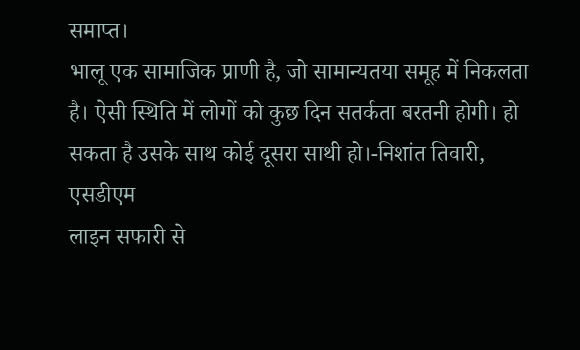समाप्त।
भालू एक सामाजिक प्राणी है, जो सामान्यतया समूह में निकलता है। ऐसी स्थिति में लोगों को कुछ दिन सतर्कता बरतनी होगी। हो सकता है उसके साथ कोई दूसरा साथी हो।-निशांत तिवारी, एसडीएम
लाइन सफारी से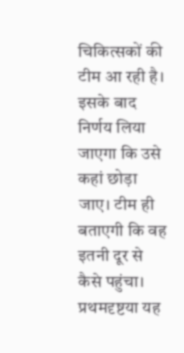चिकित्सकों की टीम आ रही है। इसके बाद निर्णय लिया जाएगा कि उसे कहां छोड़ा जाए। टीम ही बताएगी कि वह इतनी दूर से कैसे पहुंचा। प्रथमदृष्टया यह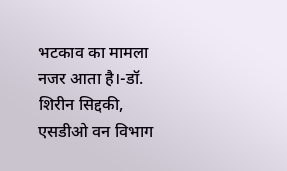भटकाव का मामला नजर आता है।-डॉ. शिरीन सिद्दकी, एसडीओ वन विभाग